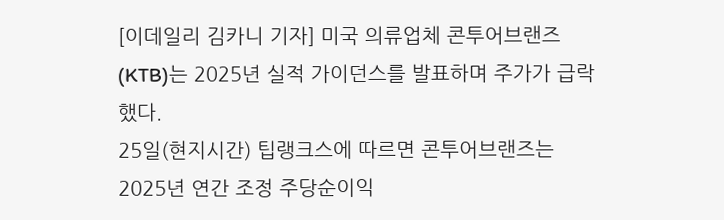[이데일리 김카니 기자] 미국 의류업체 콘투어브랜즈(KTB)는 2025년 실적 가이던스를 발표하며 주가가 급락했다.
25일(현지시간) 팁랭크스에 따르면 콘투어브랜즈는 2025년 연간 조정 주당순이익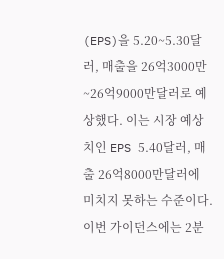(EPS)을 5.20~5.30달러, 매출을 26억3000만~26억9000만달러로 예상했다. 이는 시장 예상치인 EPS 5.40달러, 매출 26억8000만달러에 미치지 못하는 수준이다.
이번 가이던스에는 2분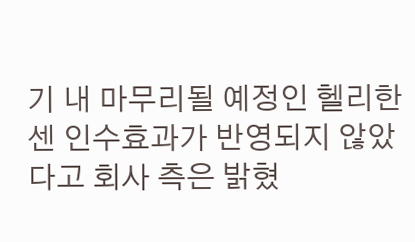기 내 마무리될 예정인 헬리한센 인수효과가 반영되지 않았다고 회사 측은 밝혔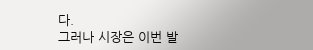다.
그러나 시장은 이번 발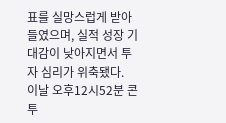표를 실망스럽게 받아들였으며, 실적 성장 기대감이 낮아지면서 투자 심리가 위축됐다.
이날 오후12시52분 콘투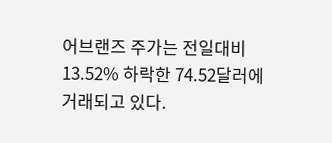어브랜즈 주가는 전일대비 13.52% 하락한 74.52달러에 거래되고 있다.